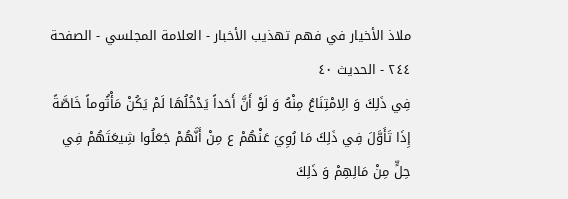ملاذ الأخيار في فهم تهذيب الأخبار - العلامة المجلسي - الصفحة ٢٤٤ - الحديث ٤٠
فِي ذَلِكَ وَ الِامْتِنَاعُ مِنْهُ وَ لَوْ أَنَّ أَحَداً يَدْخُلُهَا لَمْ يَكُنْ مَأْثُوماً خَاصَّةً إِذَا تَأَوَّلَ فِي ذَلِكَ مَا رُوِيَ عَنْهُمْ ع مِنْ أَنَّهُمْ جَعَلُوا شِيعَتَهُمْ فِي حِلٍّ مِنْ مَالِهِمْ وَ ذَلِكَ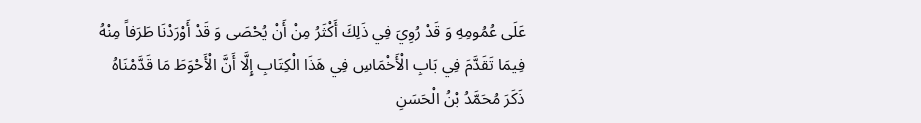عَلَى عُمُومِهِ وَ قَدْ رُوِيَ فِي ذَلِكَ أَكْثَرُ مِنْ أَنْ يُحْصَى وَ قَدْ أَوْرَدْنَا طَرَفاً مِنْهُ فِيمَا تَقَدَّمَ فِي بَابِ الْأَخْمَاسِ فِي هَذَا الْكِتَابِ إِلَّا أَنَّ الْأَحْوَطَ مَا قَدَّمْنَاهُ
ذَكَرَ مُحَمَّدُ بْنُ الْحَسَنِ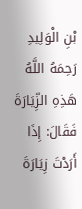بْنِ الْوَلِيدِ رَحِمَهُ اللَّهُ هَذِهِ الزِّيَارَةَ فَقَالَ: إِذَا أَرَدْتَ زِيَارَةَ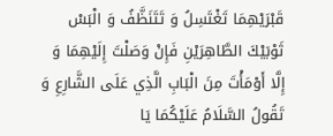قَبْرَيْهِمَا تَغْتَسِلُ وَ تَتَنَظَّفُ وَ الْبَسْ ثَوْبَيْكَ الطَّاهِرَيْنِ فَإِنْ وَصَلْتَ إِلَيْهِمَا وَ إِلَّا أَوْمَأْتَ مِنَ الْبَابِ الَّذِي عَلَى الشَّارِعِ وَ تَقُولُ السَّلَامُ عَلَيْكُمَا يَا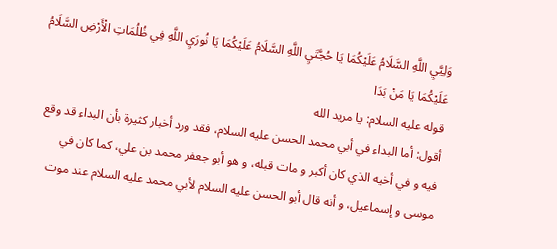وَلِيَّيِ اللَّهِ السَّلَامُ عَلَيْكُمَا يَا حُجَّتَيِ اللَّهِ السَّلَامُ عَلَيْكُمَا يَا نُورَيِ اللَّهِ فِي ظُلُمَاتِ الْأَرْضِ السَّلَامُ عَلَيْكُمَا يَا مَنْ بَدَا
قوله عليه السلام: يا مريد الله
أقول: أما البداء في أبي محمد الحسن عليه السلام، فقد ورد أخبار كثيرة بأن البداء قد وقع فيه و في أخيه الذي كان أكبر و مات قبله، و هو أبو جعفر محمد بن علي، كما كان في موسى و إسماعيل، و أنه قال أبو الحسن عليه السلام لأبي محمد عليه السلام عند موت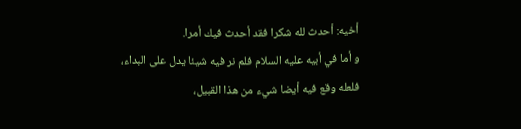أخيه: أحدث لله شكرا فقد أحدث فيك أمرا.
و أما في أبيه عليه السلام فلم نر فيه شيئا يدل على البداء، فلعله وقع فيه أيضا شيء من هذا القبيل،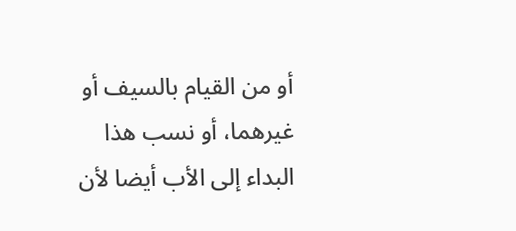أو من القيام بالسيف أو غيرهما، أو نسب هذا البداء إلى الأب أيضا لأن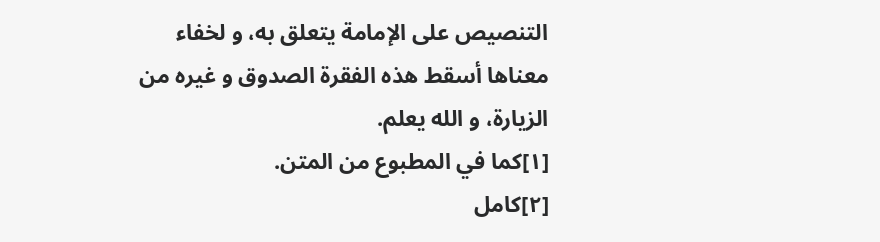التنصيص على الإمامة يتعلق به، و لخفاء معناها أسقط هذه الفقرة الصدوق و غيره من الزيارة، و الله يعلم.
[١]كما في المطبوع من المتن.
[٢]كامل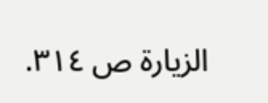الزيارة ص ٣١٤.